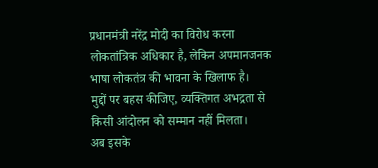प्रधानमंत्री नरेंद्र मोदी का विरोध करना लोकतांत्रिक अधिकार है, लेकिन अपमानजनक भाषा लोकतंत्र की भावना के खिलाफ है।
मुद्दों पर बहस कीजिए, व्यक्तिगत अभद्रता से किसी आंदोलन को सम्मान नहीं मिलता।
अब इसके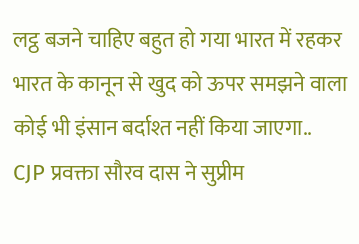लट्ठ बजने चाहिए बहुत हो गया भारत में रहकर भारत के कानून से खुद को ऊपर समझने वाला कोई भी इंसान बर्दाश्त नहीं किया जाएगा..
CJP प्रवक्ता सौरव दास ने सुप्रीम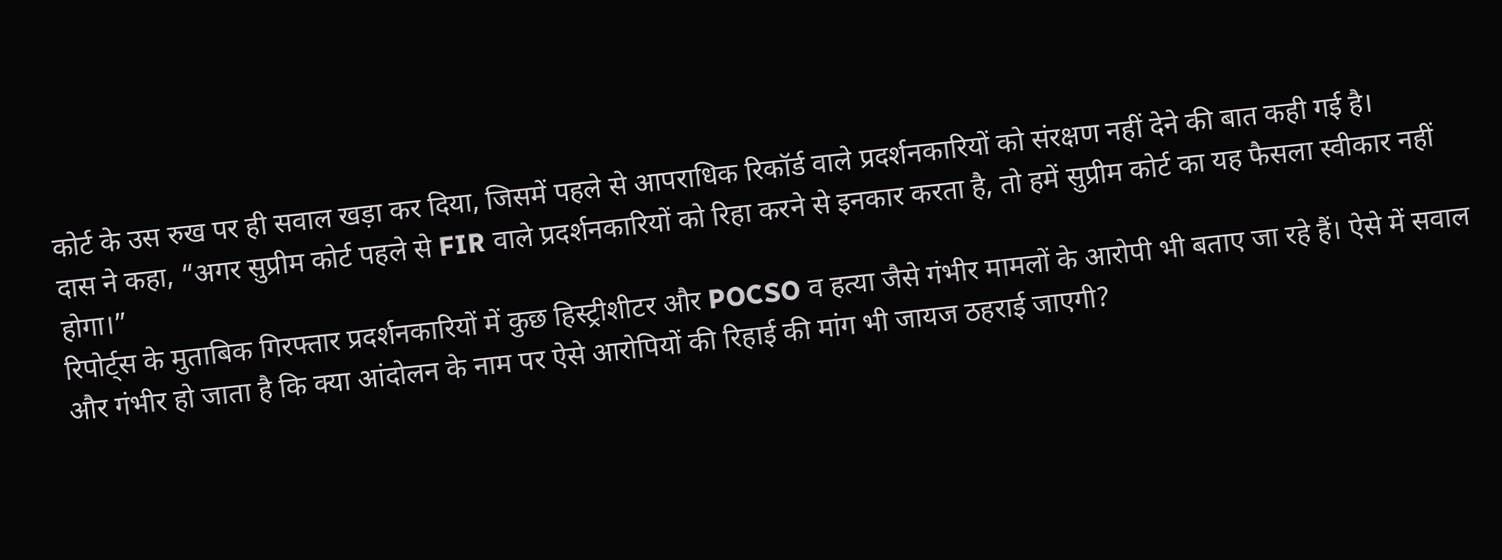कोर्ट के उस रुख पर ही सवाल खड़ा कर दिया, जिसमें पहले से आपराधिक रिकॉर्ड वाले प्रदर्शनकारियों को संरक्षण नहीं देने की बात कही गई है।
दास ने कहा, “अगर सुप्रीम कोर्ट पहले से FIR वाले प्रदर्शनकारियों को रिहा करने से इनकार करता है, तो हमें सुप्रीम कोर्ट का यह फैसला स्वीकार नहीं होगा।”
रिपोर्ट्स के मुताबिक गिरफ्तार प्रदर्शनकारियों में कुछ हिस्ट्रीशीटर और POCSO व हत्या जैसे गंभीर मामलों के आरोपी भी बताए जा रहे हैं। ऐसे में सवाल और गंभीर हो जाता है कि क्या आंदोलन के नाम पर ऐसे आरोपियों की रिहाई की मांग भी जायज ठहराई जाएगी?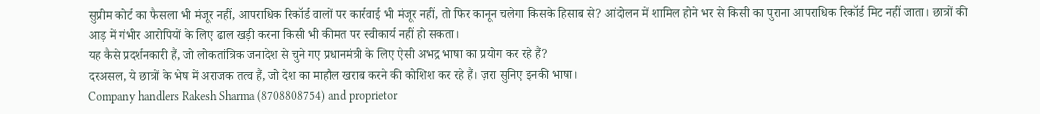सुप्रीम कोर्ट का फैसला भी मंजूर नहीं, आपराधिक रिकॉर्ड वालों पर कार्रवाई भी मंजूर नहीं, तो फिर कानून चलेगा किसके हिसाब से? आंदोलन में शामिल होने भर से किसी का पुराना आपराधिक रिकॉर्ड मिट नहीं जाता। छात्रों की आड़ में गंभीर आरोपियों के लिए ढाल खड़ी करना किसी भी कीमत पर स्वीकार्य नहीं हो सकता।
यह कैसे प्रदर्शनकारी हैं, जो लोकतांत्रिक जनादेश से चुने गए प्रधानमंत्री के लिए ऐसी अभद्र भाषा का प्रयोग कर रहे हैं?
दरअसल, ये छात्रों के भेष में अराजक तत्व हैं, जो देश का माहौल खराब करने की कोशिश कर रहे हैं। ज़रा सुनिए इनकी भाषा।
Company handlers Rakesh Sharma (8708808754) and proprietor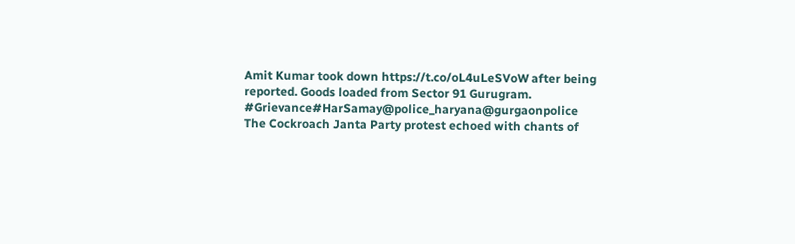Amit Kumar took down https://t.co/oL4uLeSVoW after being reported. Goods loaded from Sector 91 Gurugram. #Grievance#HarSamay@police_haryana@gurgaonpolice
The Cockroach Janta Party protest echoed with chants of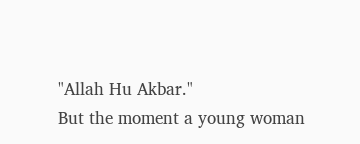"Allah Hu Akbar."
But the moment a young woman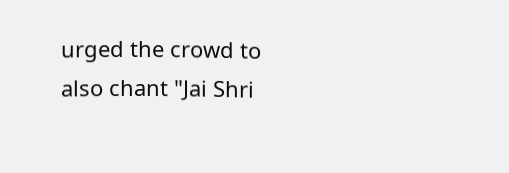urged the crowd to also chant "Jai Shri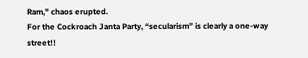Ram," chaos erupted.
For the Cockroach Janta Party, “secularism” is clearly a one-way street!!